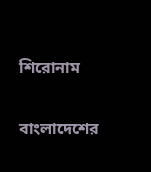শিরোনাম

বাংলাদেশের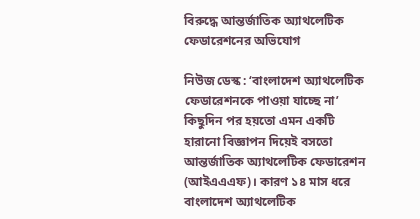বিরুদ্ধে আন্তর্জাতিক অ্যাথলেটিক ফেডারেশনের অভিযোগ

নিউজ ডেস্ক : ‘বাংলাদেশ অ্যাথলেটিক ফেডারেশনকে পাওয়া যাচ্ছে না’ কিছুদিন পর হয়তো এমন একটি হারানো বিজ্ঞাপন দিয়েই বসতো আন্তর্জাতিক অ্যাথলেটিক ফেডারেশন (আইএএএফ)। কারণ ১৪ মাস ধরে বাংলাদেশ অ্যাথলেটিক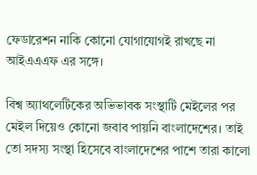ফেডারেশন নাকি কোনো যোগাযোগই রাখছে না আইএএএফ এর সঙ্গে।

বিশ্ব অ্যাথলেটিকের অভিভাবক সংস্থাটি মেইলের পর মেইল দিয়েও কোনো জবাব পায়নি বাংলাদেশের। তাই তো সদস্য সংস্থা হিসেবে বাংলাদেশের পাশে তারা কালো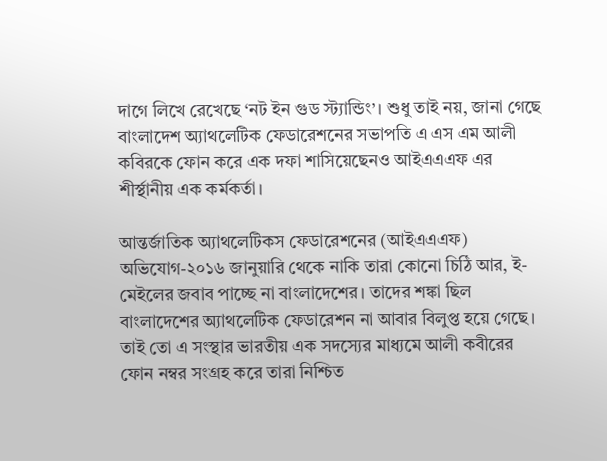দাগে লিখে রেখেছে ‘নট ইন গুড স্ট্যান্ডিং’। শুধু তাই নয়, জানা গেছে বাংলাদেশ অ্যাথলেটিক ফেডারেশনের সভাপতি এ এস এম আলী কবিরকে ফোন করে এক দফা শাসিয়েছেনও আইএএএফ এর শীর্স্থানীয় এক কর্মকর্তা।

আন্তর্জাতিক অ্যাথলেটিকস ফেডারেশনের (আইএএএফ) অভিযোগ-২০১৬ জানুয়ারি থেকে নাকি তারা কোনো চিঠি আর, ই-মেইলের জবাব পাচ্ছে না বাংলাদেশের। তাদের শঙ্কা ছিল বাংলাদেশের অ্যাথলেটিক ফেডারেশন না আবার বিলুপ্ত হয়ে গেছে। তাই তো এ সংস্থার ভারতীয় এক সদস্যের মাধ্যমে আলী কবীরের ফোন নম্বর সংগ্রহ করে তারা নিশ্চিত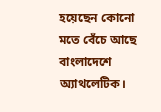হয়েছেন কোনো মতে বেঁচে আছে বাংলাদেশে অ্যাথলেটিক।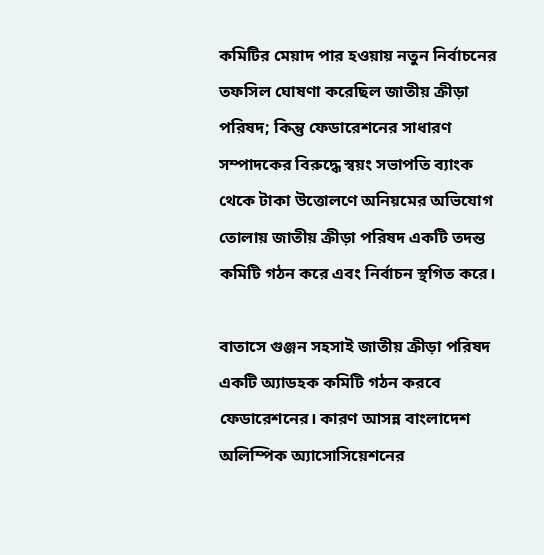কমিটির মেয়াদ পার হওয়ায় নতুন নির্বাচনের তফসিল ঘোষণা করেছিল জাতীয় ক্রীড়া পরিষদ; কিন্তু ফেডারেশনের সাধারণ সম্পাদকের বিরুদ্ধে স্বয়ং সভাপতি ব্যাংক থেকে টাকা উত্তোলণে অনিয়মের অভিযোগ তোলায় জাতীয় ক্রীড়া পরিষদ একটি তদন্ত কমিটি গঠন করে এবং নির্বাচন স্থগিত করে।

বাতাসে গুঞ্জন সহসাই জাতীয় ক্রীড়া পরিষদ একটি অ্যাডহক কমিটি গঠন করবে ফেডারেশনের। কারণ আসন্ন বাংলাদেশ অলিম্পিক অ্যাসোসিয়েশনের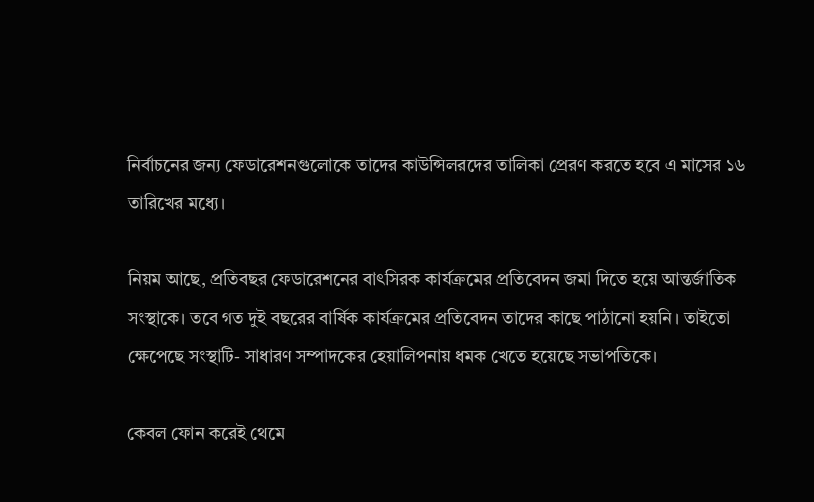নির্বাচনের জন্য ফেডারেশনগুলোকে তাদের কাউন্সিলরদের তালিকা প্রেরণ করতে হবে এ মাসের ১৬ তারিখের মধ্যে।

নিয়ম আছে, প্রতিবছর ফেডারেশনের বাৎসিরক কার্যক্রমের প্রতিবেদন জমা দিতে হয়ে আন্তর্জাতিক সংস্থাকে। তবে গত দুই বছরের বার্ষিক কার্যক্রমের প্রতিবেদন তাদের কাছে পাঠানো হয়নি। তাইতো ক্ষেপেছে সংস্থাটি- সাধারণ সম্পাদকের হেয়ালিপনায় ধমক খেতে হয়েছে সভাপতিকে।

কেবল ফোন করেই থেমে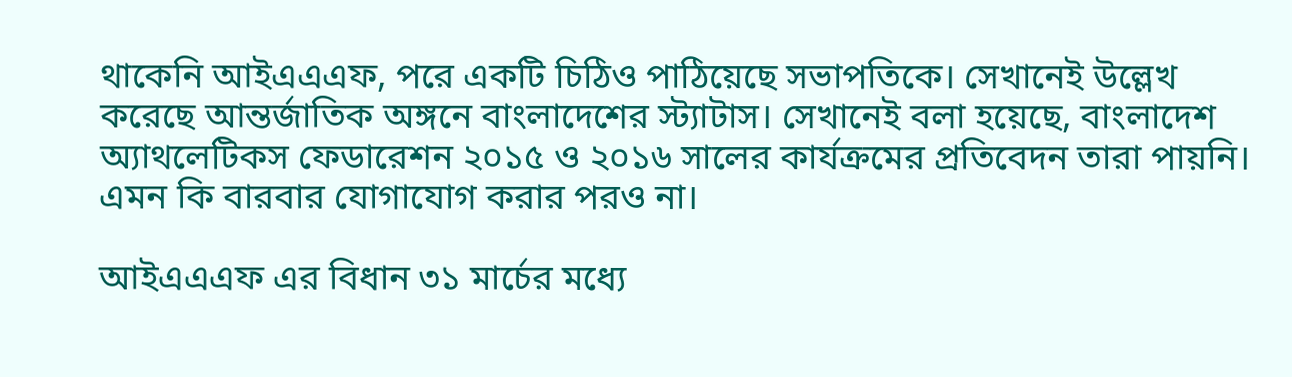থাকেনি আইএএএফ, পরে একটি চিঠিও পাঠিয়েছে সভাপতিকে। সেখানেই উল্লেখ করেছে আন্তর্জাতিক অঙ্গনে বাংলাদেশের স্ট্যাটাস। সেখানেই বলা হয়েছে, বাংলাদেশ অ্যাথলেটিকস ফেডারেশন ২০১৫ ও ২০১৬ সালের কার্যক্রমের প্রতিবেদন তারা পায়নি। এমন কি বারবার যোগাযোগ করার পরও না।

আইএএএফ এর বিধান ৩১ মার্চের মধ্যে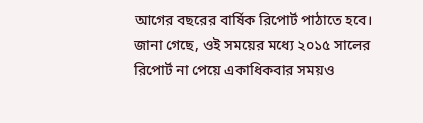আগের বছরের বার্ষিক রিপোর্ট পাঠাতে হবে। জানা গেছে, ওই সময়ের মধ্যে ২০১৫ সালের রিপোর্ট না পেয়ে একাধিকবার সময়ও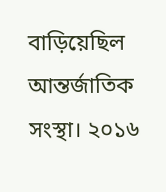বাড়িয়েছিল আন্তর্জাতিক সংস্থা। ২০১৬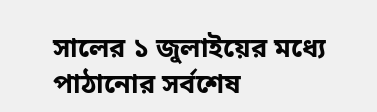সালের ১ জুলাইয়ের মধ্যে পাঠানোর সর্বশেষ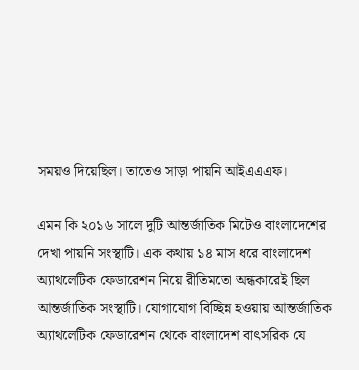সময়ও দিয়েছিল। তাতেও সাড়া পায়নি আইএএএফ।

এমন কি ২০১৬ সালে দুটি আন্তর্জাতিক মিটেও বাংলাদেশের দেখা পায়নি সংস্থাটি। এক কথায় ১৪ মাস ধরে বাংলাদেশ অ্যাথলেটিক ফেডারেশন নিয়ে রীতিমতো অন্ধকারেই ছিল আন্তর্জাতিক সংস্থাটি। যোগাযোগ বিচ্ছিন্ন হওয়ায় আন্তর্জাতিক অ্যাথলেটিক ফেডারেশন থেকে বাংলাদেশ বাৎসরিক যে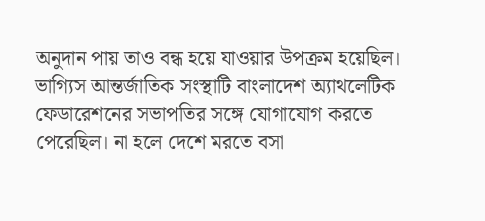অনুদান পায় তাও বন্ধ হয়ে যাওয়ার উপক্রম হয়েছিল। ভাগ্যিস আন্তর্জাতিক সংস্থাটি বাংলাদেশ অ্যাথলেটিক ফেডারেশনের সভাপতির সঙ্গে যোগাযোগ করতে পেরেছিল। না হলে দেশে মরতে বসা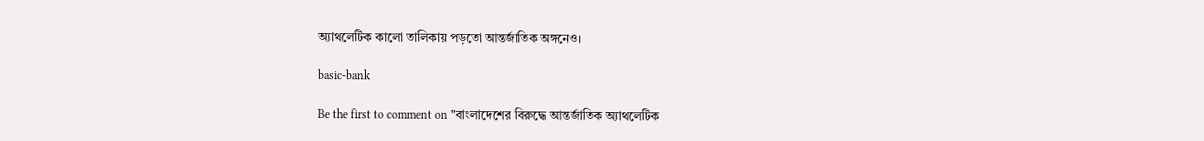অ্যাথলেটিক কালো তালিকায় পড়তো আন্তর্জাতিক অঙ্গনেও।

basic-bank

Be the first to comment on "বাংলাদেশের বিরুদ্ধে আন্তর্জাতিক অ্যাথলেটিক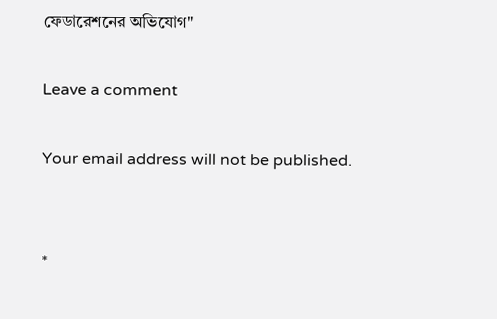ফেডারেশনের অভিযোগ"

Leave a comment

Your email address will not be published.


*